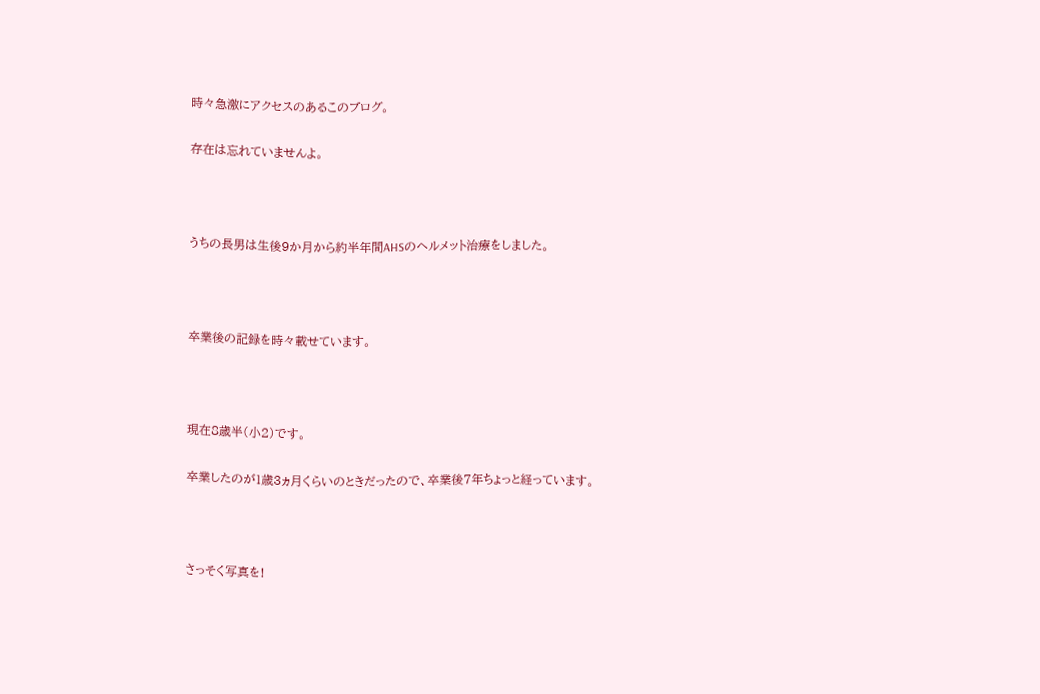時々急激にアクセスのあるこのブログ。

存在は忘れていませんよ。



うちの長男は生後9か月から約半年間AHSのヘルメット治療をしました。



卒業後の記録を時々載せています。



現在8歳半(小2)です。

卒業したのが1歳3ヵ月くらいのときだったので、卒業後7年ちょっと経っています。



さっそく写真を!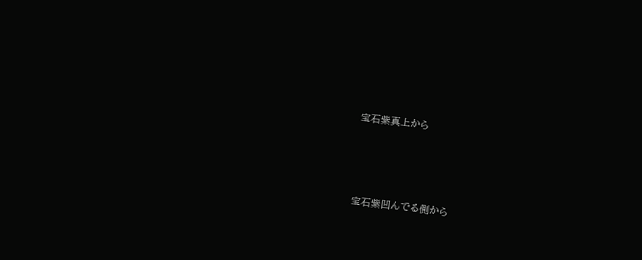宝石紫真上から



宝石紫凹んでる側から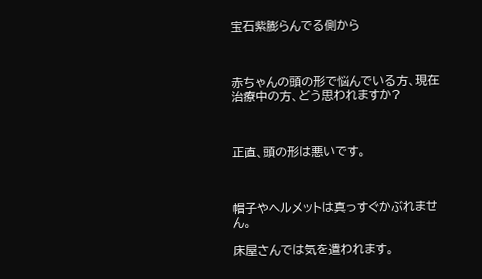宝石紫膨らんでる側から



赤ちゃんの頭の形で悩んでいる方、現在治療中の方、どう思われますか?



正直、頭の形は悪いです。



帽子やヘルメットは真っすぐかぶれません。

床屋さんでは気を遣われます。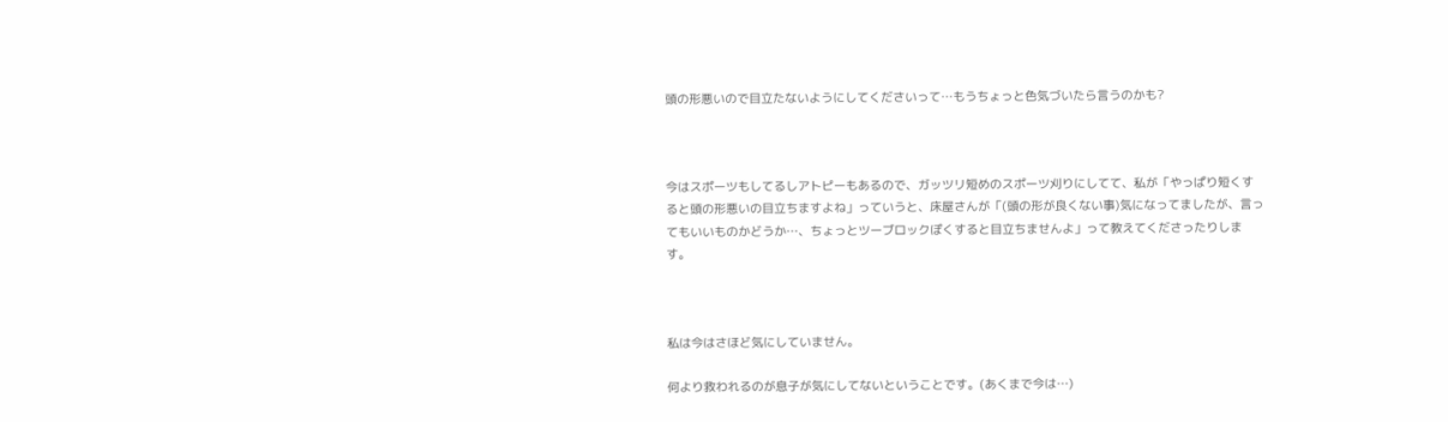頭の形悪いので目立たないようにしてくださいって…もうちょっと色気づいたら言うのかも?



今はスポーツもしてるしアトピーもあるので、ガッツリ短めのスポーツ刈りにしてて、私が「やっぱり短くすると頭の形悪いの目立ちますよね」っていうと、床屋さんが「(頭の形が良くない事)気になってましたが、言ってもいいものかどうか…、ちょっとツーブロックぽくすると目立ちませんよ」って教えてくださったりします。



私は今はさほど気にしていません。

何より救われるのが息子が気にしてないということです。(あくまで今は…)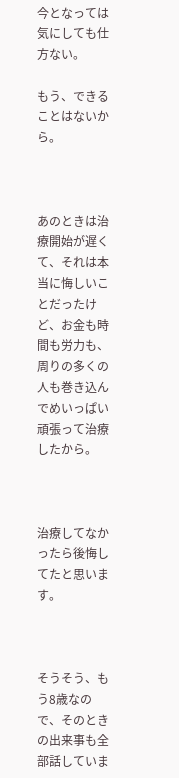今となっては気にしても仕方ない。

もう、できることはないから。



あのときは治療開始が遅くて、それは本当に悔しいことだったけど、お金も時間も労力も、周りの多くの人も巻き込んでめいっぱい頑張って治療したから。



治療してなかったら後悔してたと思います。



そうそう、もう8歳なので、そのときの出来事も全部話していま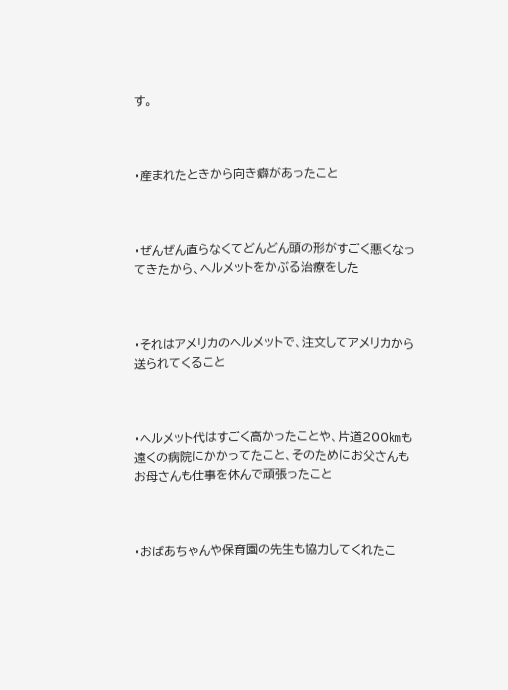す。



・産まれたときから向き癖があったこと



・ぜんぜん直らなくてどんどん頭の形がすごく悪くなってきたから、ヘルメットをかぶる治療をした



・それはアメリカのヘルメットで、注文してアメリカから送られてくること



・ヘルメット代はすごく高かったことや、片道200㎞も遠くの病院にかかってたこと、そのためにお父さんもお母さんも仕事を休んで頑張ったこと



・おばあちゃんや保育園の先生も協力してくれたこ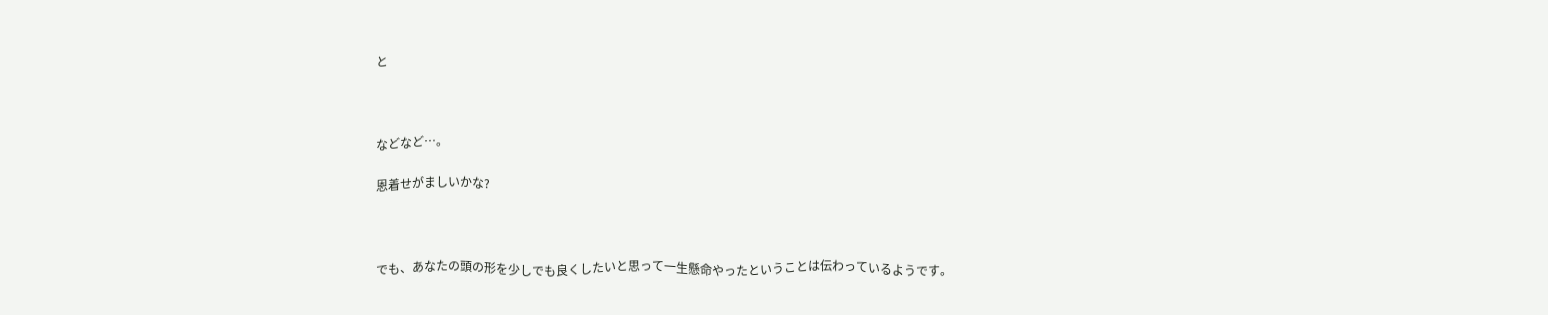と



などなど…。

恩着せがましいかな?



でも、あなたの頭の形を少しでも良くしたいと思って一生懸命やったということは伝わっているようです。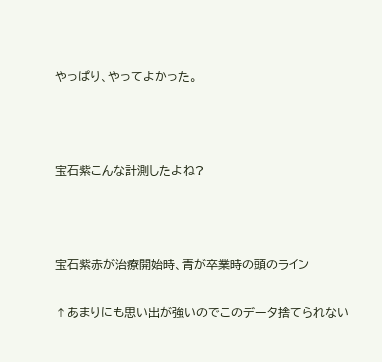やっぱり、やってよかった。



宝石紫こんな計測したよね?



宝石紫赤が治療開始時、青が卒業時の頭のライン

↑あまりにも思い出が強いのでこのデータ捨てられない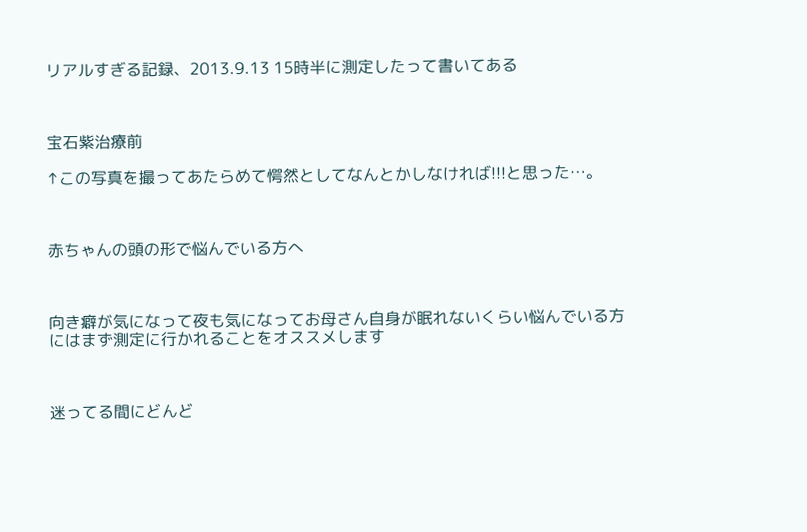リアルすぎる記録、2013.9.13 15時半に測定したって書いてある



宝石紫治療前

↑この写真を撮ってあたらめて愕然としてなんとかしなければ!!!と思った…。



赤ちゃんの頭の形で悩んでいる方へ



向き癖が気になって夜も気になってお母さん自身が眠れないくらい悩んでいる方にはまず測定に行かれることをオススメします



迷ってる間にどんど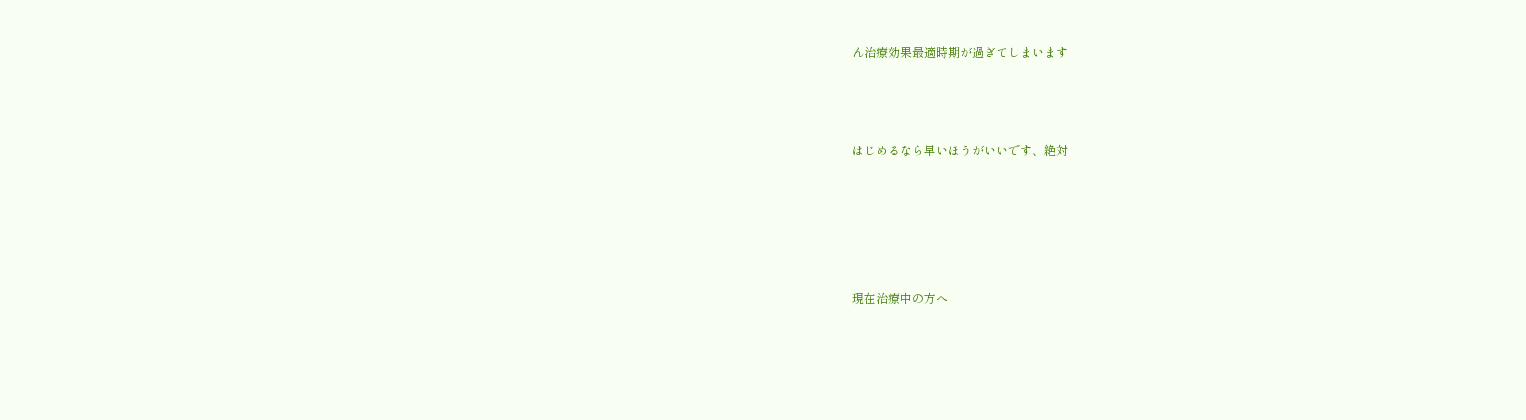ん治療効果最適時期が過ぎてしまいます



はじめるなら早いほうがいいです、絶対





現在治療中の方へ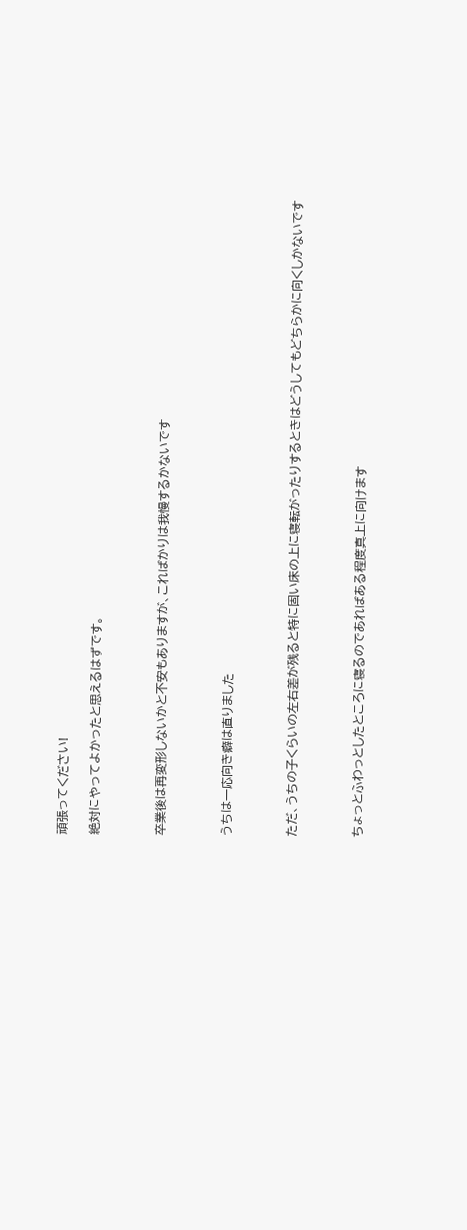頑張ってください!

絶対にやってよかったと思えるはずです。



卒業後は再変形しないかと不安もありますが、こればかりは我慢するかないです



うちは一応向き癖は直りました



ただ、うちの子くらいの左右差が残ると特に固い床の上に寝転がったりするときはどうしてもどちらかに向くしかないです



ちょっとふわっとしたところに寝るのであればある程度真上に向けます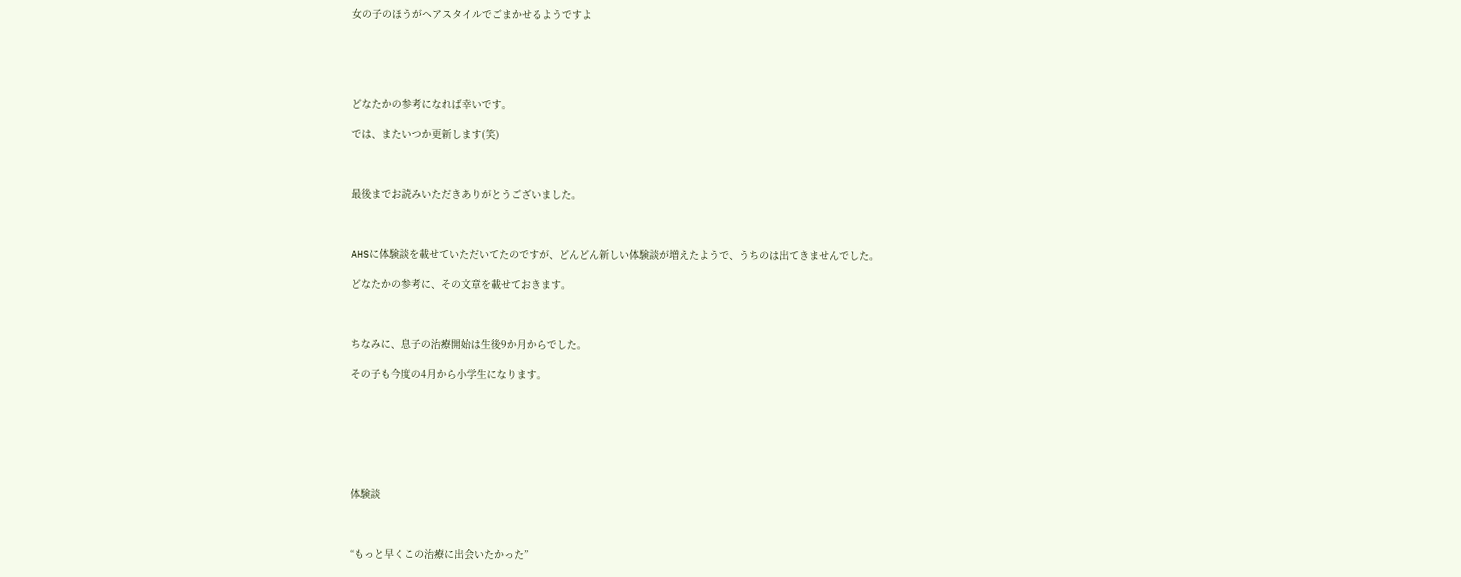女の子のほうがヘアスタイルでごまかせるようですよ





どなたかの参考になれば幸いです。

では、またいつか更新します(笑)



最後までお読みいただきありがとうございました。



AHSに体験談を載せていただいてたのですが、どんどん新しい体験談が増えたようで、うちのは出てきませんでした。

どなたかの参考に、その文章を載せておきます。



ちなみに、息子の治療開始は生後9か月からでした。

その子も今度の4月から小学生になります。







体験談



“もっと早くこの治療に出会いたかった”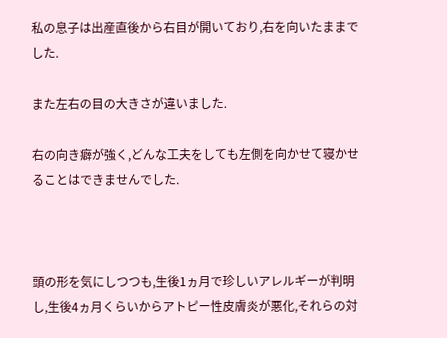私の息子は出産直後から右目が開いており,右を向いたままでした.

また左右の目の大きさが違いました.

右の向き癖が強く,どんな工夫をしても左側を向かせて寝かせることはできませんでした.



頭の形を気にしつつも,生後1ヵ月で珍しいアレルギーが判明し,生後4ヵ月くらいからアトピー性皮膚炎が悪化,それらの対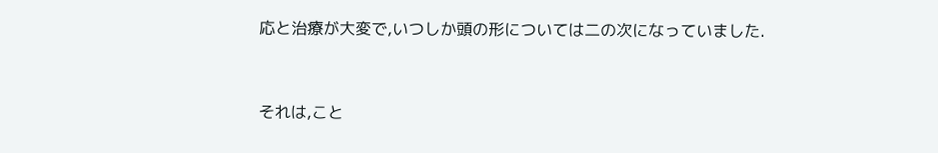応と治療が大変で,いつしか頭の形については二の次になっていました.



それは,こと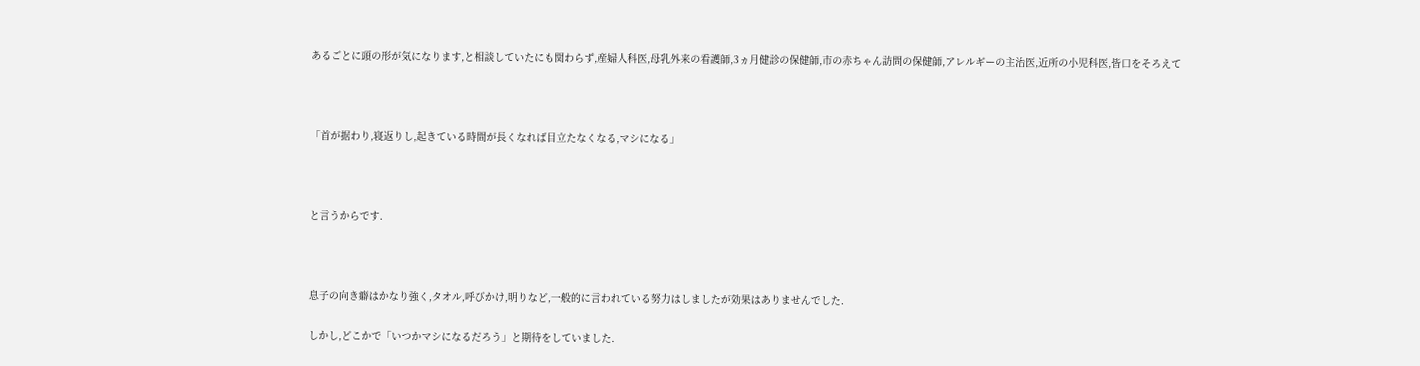あるごとに頭の形が気になります,と相談していたにも関わらず,産婦人科医,母乳外来の看護師,3ヵ月健診の保健師,市の赤ちゃん訪問の保健師,アレルギーの主治医,近所の小児科医,皆口をそろえて



「首が据わり,寝返りし,起きている時間が長くなれば目立たなくなる,マシになる」



と言うからです.



息子の向き癖はかなり強く,タオル,呼びかけ,明りなど,一般的に言われている努力はしましたが効果はありませんでした.

しかし,どこかで「いつかマシになるだろう」と期待をしていました.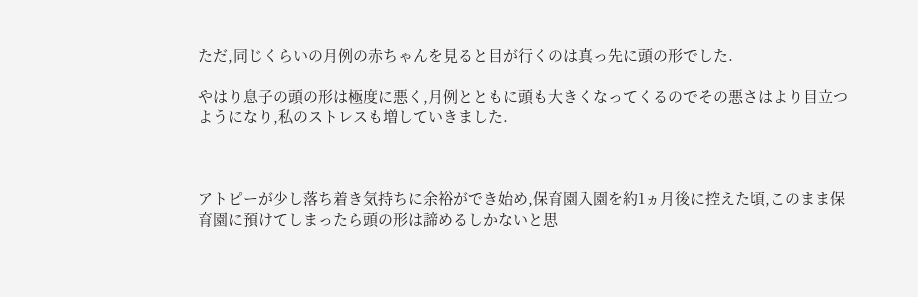ただ,同じくらいの月例の赤ちゃんを見ると目が行くのは真っ先に頭の形でした.

やはり息子の頭の形は極度に悪く,月例とともに頭も大きくなってくるのでその悪さはより目立つようになり,私のストレスも増していきました.



アトピーが少し落ち着き気持ちに余裕ができ始め,保育園入園を約1ヵ月後に控えた頃,このまま保育園に預けてしまったら頭の形は諦めるしかないと思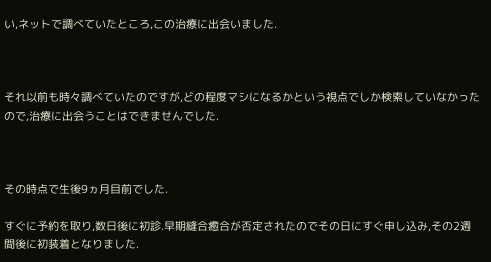い,ネットで調べていたところ,この治療に出会いました.



それ以前も時々調べていたのですが,どの程度マシになるかという視点でしか検索していなかったので,治療に出会うことはできませんでした.



その時点で生後9ヵ月目前でした.

すぐに予約を取り,数日後に初診.早期縫合癒合が否定されたのでその日にすぐ申し込み,その2週間後に初装着となりました.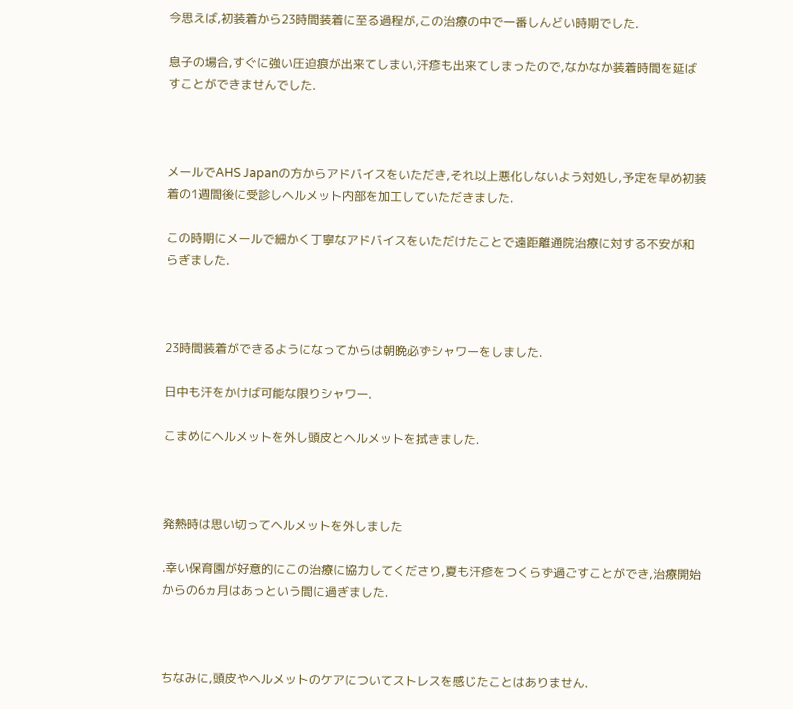今思えば,初装着から23時間装着に至る過程が,この治療の中で一番しんどい時期でした.

息子の場合,すぐに強い圧迫痕が出来てしまい,汗疹も出来てしまったので,なかなか装着時間を延ばすことができませんでした.



メールでAHS Japanの方からアドバイスをいただき,それ以上悪化しないよう対処し,予定を早め初装着の1週間後に受診しヘルメット内部を加工していただきました.

この時期にメールで細かく丁寧なアドバイスをいただけたことで遠距離通院治療に対する不安が和らぎました.



23時間装着ができるようになってからは朝晩必ずシャワーをしました.

日中も汗をかけば可能な限りシャワー.

こまめにヘルメットを外し頭皮とヘルメットを拭きました.



発熱時は思い切ってヘルメットを外しました

.幸い保育園が好意的にこの治療に協力してくださり,夏も汗疹をつくらず過ごすことができ,治療開始からの6ヵ月はあっという間に過ぎました.



ちなみに,頭皮やヘルメットのケアについてストレスを感じたことはありません.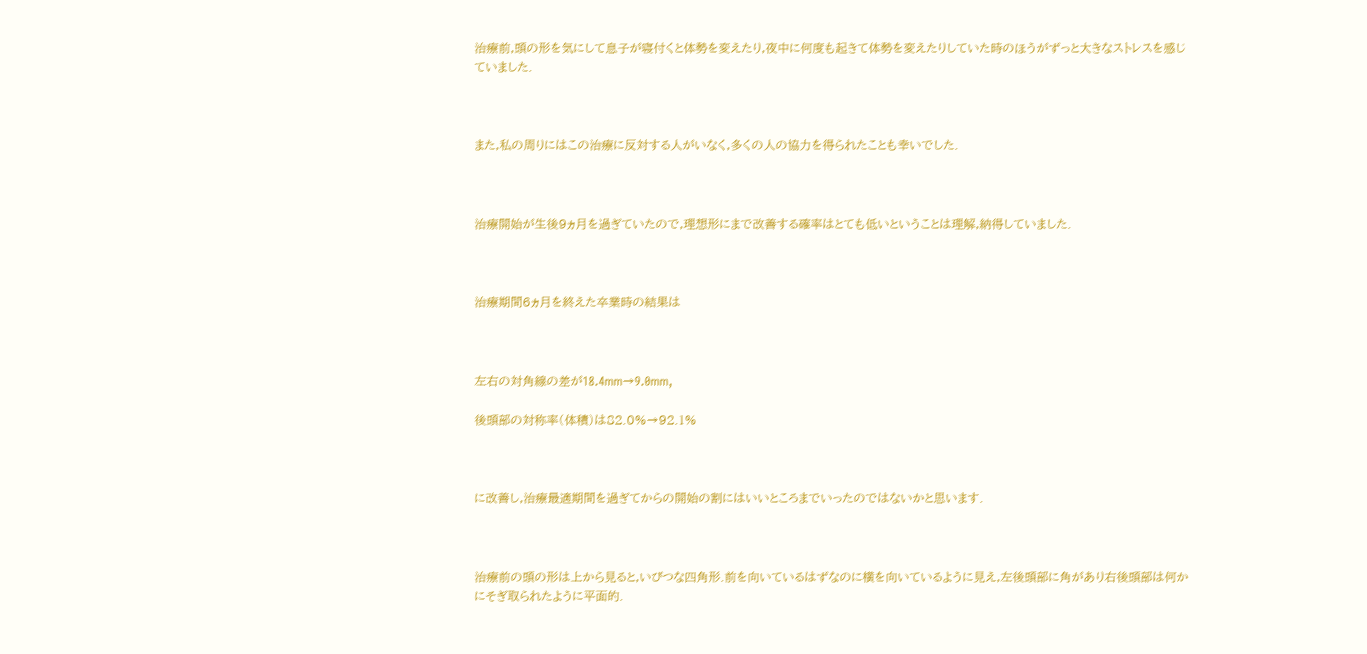治療前,頭の形を気にして息子が寝付くと体勢を変えたり,夜中に何度も起きて体勢を変えたりしていた時のほうがずっと大きなストレスを感じていました.



また,私の周りにはこの治療に反対する人がいなく,多くの人の協力を得られたことも幸いでした.



治療開始が生後9ヵ月を過ぎていたので,理想形にまで改善する確率はとても低いということは理解,納得していました.



治療期間6ヵ月を終えた卒業時の結果は



左右の対角線の差が18.4mm→9.0mm,

後頭部の対称率(体積)は82.0%→92.1%



に改善し,治療最適期間を過ぎてからの開始の割にはいいところまでいったのではないかと思います.



治療前の頭の形は上から見ると,いびつな四角形.前を向いているはずなのに横を向いているように見え,左後頭部に角があり右後頭部は何かにそぎ取られたように平面的.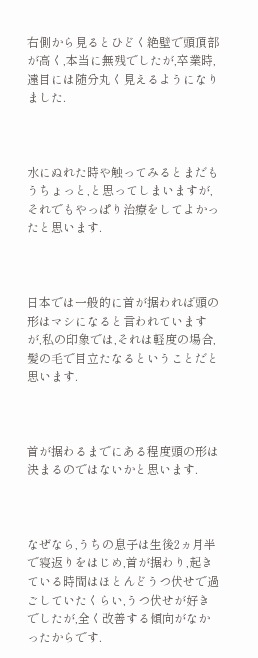右側から見るとひどく絶壁で頭頂部が高く,本当に無残でしたが,卒業時,遠目には随分丸く見えるようになりました.



水にぬれた時や触ってみるとまだもうちょっと,と思ってしまいますが,それでもやっぱり治療をしてよかったと思います.



日本では一般的に首が据われば頭の形はマシになると言われていますが,私の印象では,それは軽度の場合,髪の毛で目立たなるということだと思います.



首が据わるまでにある程度頭の形は決まるのではないかと思います.



なぜなら,うちの息子は生後2ヵ月半で寝返りをはじめ,首が据わり,起きている時間はほとんどうつ伏せで過ごしていたくらい,うつ伏せが好きでしたが,全く改善する傾向がなかったからです.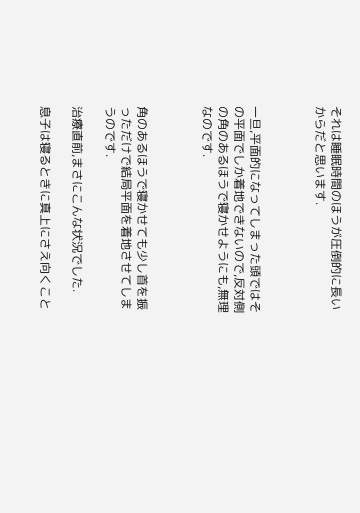それは睡眠時間のほうが圧倒的に長いからだと思います.



一旦,平面的になってしまった頭ではその平面でしか着地できないので,反対側の角のあるほうで寝かせようにも,無理なのです.



角のあるほうで寝かせても少し首を振っただけで結局平面を着地させてしまうのです.

治療直前,まさにこんな状況でした.

息子は寝るときに真上にさえ向くこと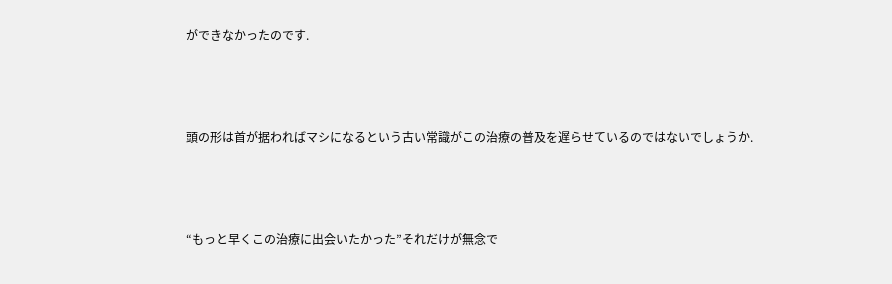ができなかったのです.



頭の形は首が据わればマシになるという古い常識がこの治療の普及を遅らせているのではないでしょうか.



“もっと早くこの治療に出会いたかった”それだけが無念で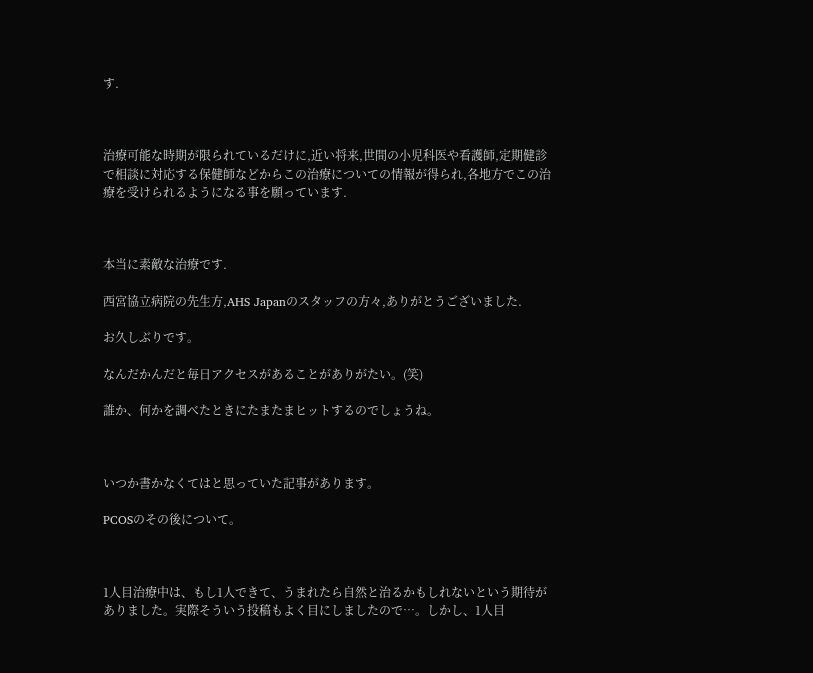す.



治療可能な時期が限られているだけに,近い将来,世間の小児科医や看護師,定期健診で相談に対応する保健師などからこの治療についての情報が得られ,各地方でこの治療を受けられるようになる事を願っています.



本当に素敵な治療です.

西宮協立病院の先生方,AHS Japanのスタッフの方々,ありがとうございました.

お久しぶりです。

なんだかんだと毎日アクセスがあることがありがたい。(笑)

誰か、何かを調べたときにたまたまヒットするのでしょうね。



いつか書かなくてはと思っていた記事があります。

PCOSのその後について。



1人目治療中は、もし1人できて、うまれたら自然と治るかもしれないという期待がありました。実際そういう投稿もよく目にしましたので…。しかし、1人目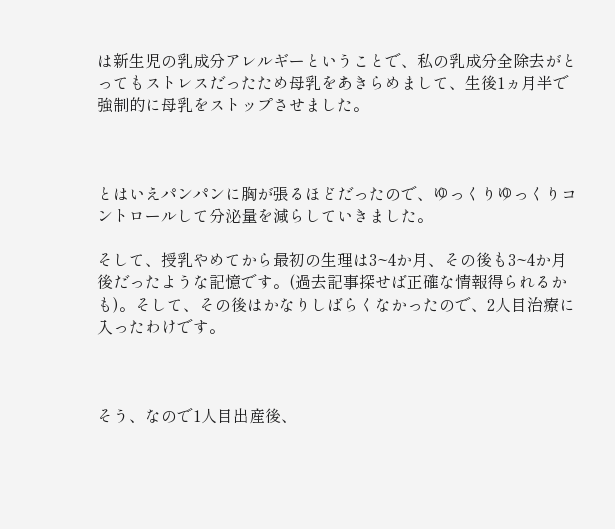は新生児の乳成分アレルギーということで、私の乳成分全除去がとってもストレスだったため母乳をあきらめまして、生後1ヵ月半で強制的に母乳をストップさせました。



とはいえパンパンに胸が張るほどだったので、ゆっくりゆっくりコントロールして分泌量を減らしていきました。

そして、授乳やめてから最初の生理は3~4か月、その後も3~4か月後だったような記憶です。(過去記事探せば正確な情報得られるかも)。そして、その後はかなりしばらくなかったので、2人目治療に入ったわけです。



そう、なので1人目出産後、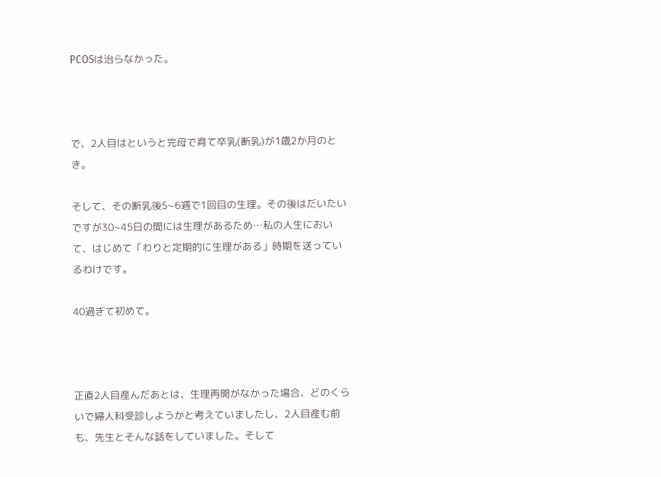PCOSは治らなかった。



で、2人目はというと完母で育て卒乳(断乳)が1歳2か月のとき。

そして、その断乳後5~6週で1回目の生理。その後はだいたいですが30~45日の間には生理があるため…私の人生において、はじめて「わりと定期的に生理がある」時期を送っているわけです。

40過ぎて初めて。



正直2人目産んだあとは、生理再開がなかった場合、どのくらいで婦人科受診しようかと考えていましたし、2人目産む前も、先生とそんな話をしていました。そして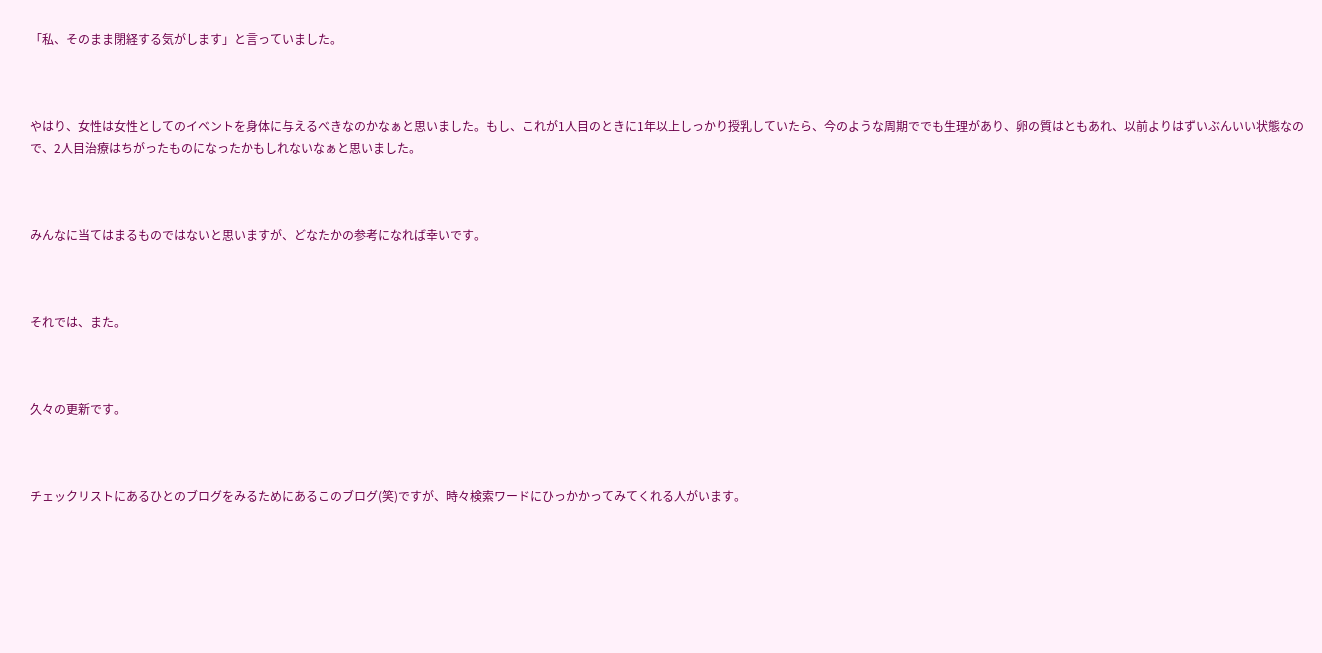「私、そのまま閉経する気がします」と言っていました。



やはり、女性は女性としてのイベントを身体に与えるべきなのかなぁと思いました。もし、これが1人目のときに1年以上しっかり授乳していたら、今のような周期ででも生理があり、卵の質はともあれ、以前よりはずいぶんいい状態なので、2人目治療はちがったものになったかもしれないなぁと思いました。



みんなに当てはまるものではないと思いますが、どなたかの参考になれば幸いです。



それでは、また。



久々の更新です。



チェックリストにあるひとのブログをみるためにあるこのブログ(笑)ですが、時々検索ワードにひっかかってみてくれる人がいます。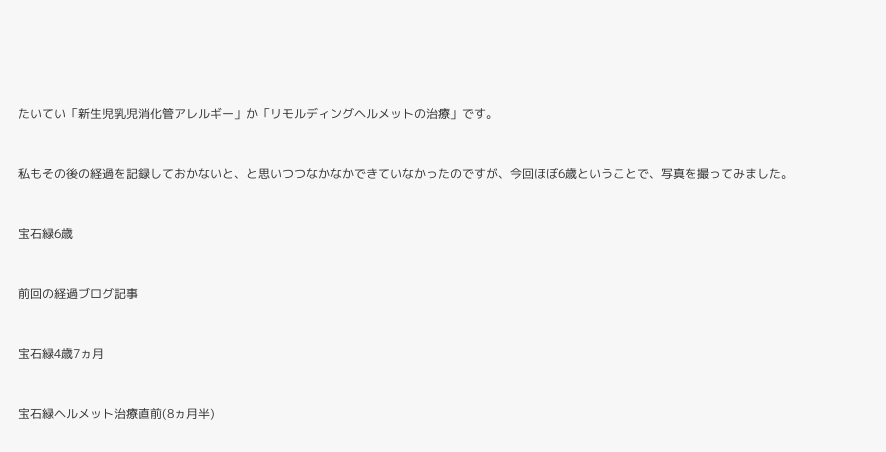たいてい「新生児乳児消化管アレルギー」か「リモルディングヘルメットの治療」です。



私もその後の経過を記録しておかないと、と思いつつなかなかできていなかったのですが、今回ほぼ6歳ということで、写真を撮ってみました。



宝石緑6歳



前回の経過ブログ記事



宝石緑4歳7ヵ月



宝石緑ヘルメット治療直前(8ヵ月半)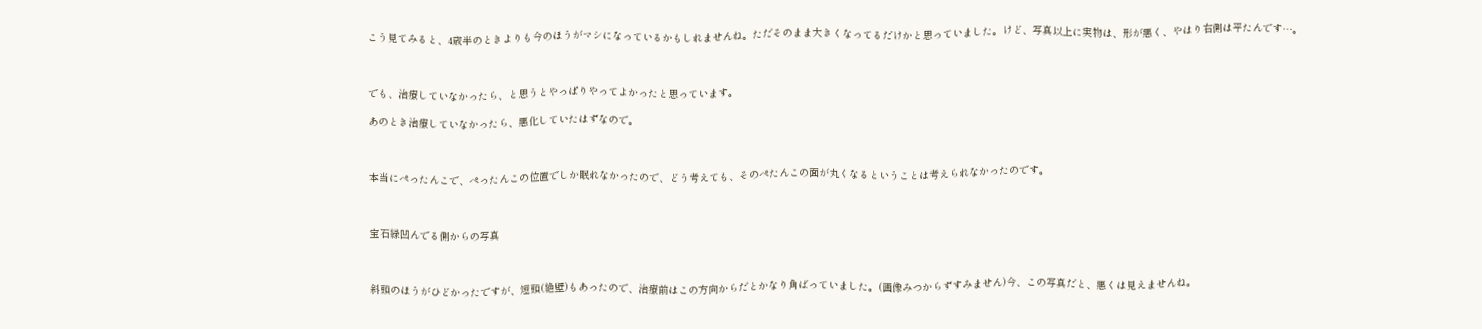こう見てみると、4歳半のときよりも今のほうがマシになっているかもしれませんね。ただそのまま大きくなってるだけかと思っていました。けど、写真以上に実物は、形が悪く、やはり右側は平たんです…。



でも、治療していなかったら、と思うとやっぱりやってよかったと思っています。

あのとき治療していなかったら、悪化していたはずなので。



本当にぺったんこで、ぺったんこの位置でしか眠れなかったので、どう考えても、そのぺたんこの面が丸くなるということは考えられなかったのです。



宝石緑凹んでる側からの写真



斜頭のほうがひどかったですが、短頭(絶壁)もあったので、治療前はこの方向からだとかなり角ばっていました。(画像みつからずすみません)今、この写真だと、悪くは見えませんね。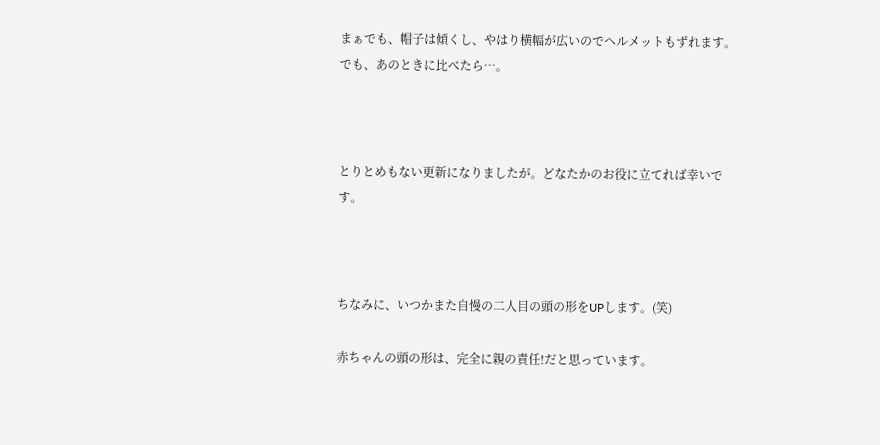まぁでも、帽子は傾くし、やはり横幅が広いのでヘルメットもずれます。でも、あのときに比べたら…。



とりとめもない更新になりましたが。どなたかのお役に立てれば幸いです。



ちなみに、いつかまた自慢の二人目の頭の形をUPします。(笑)

赤ちゃんの頭の形は、完全に親の責任!だと思っています。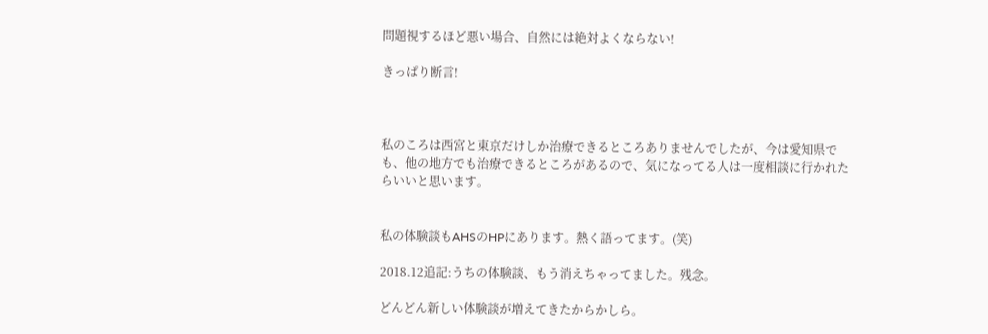問題視するほど悪い場合、自然には絶対よくならない!

きっぱり断言!



私のころは西宮と東京だけしか治療できるところありませんでしたが、今は愛知県でも、他の地方でも治療できるところがあるので、気になってる人は一度相談に行かれたらいいと思います。


私の体験談もAHSのHPにあります。熱く語ってます。(笑)

2018.12追記:うちの体験談、もう消えちゃってました。残念。

どんどん新しい体験談が増えてきたからかしら。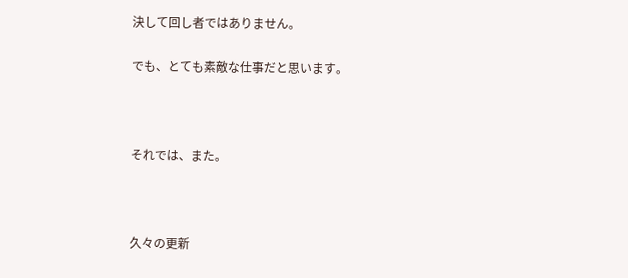決して回し者ではありません。

でも、とても素敵な仕事だと思います。



それでは、また。



久々の更新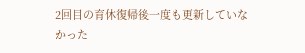2回目の育休復帰後一度も更新していなかった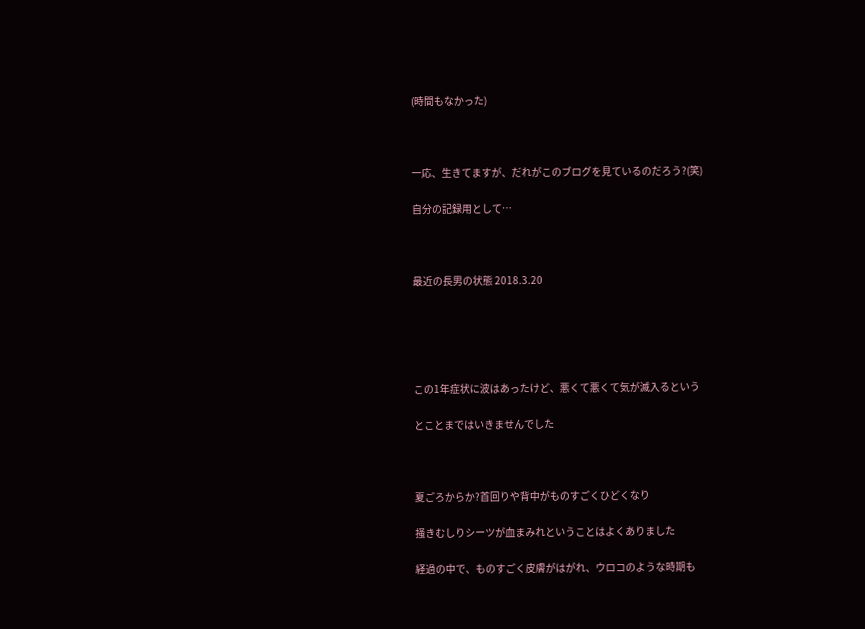(時間もなかった)



一応、生きてますが、だれがこのブログを見ているのだろう?(笑)

自分の記録用として…



最近の長男の状態 2018.3.20





この1年症状に波はあったけど、悪くて悪くて気が滅入るという

とことまではいきませんでした



夏ごろからか?首回りや背中がものすごくひどくなり

掻きむしりシーツが血まみれということはよくありました

経過の中で、ものすごく皮膚がはがれ、ウロコのような時期も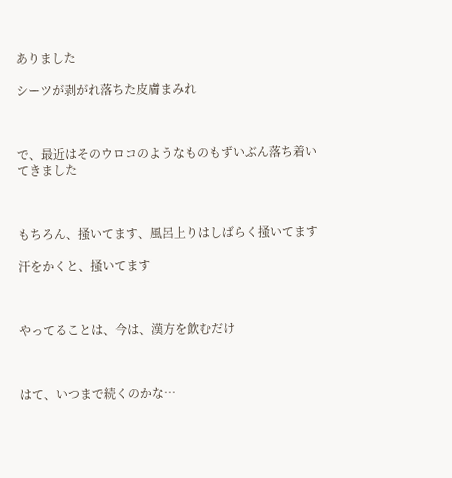ありました

シーツが剥がれ落ちた皮膚まみれ



で、最近はそのウロコのようなものもずいぶん落ち着いてきました



もちろん、掻いてます、風呂上りはしばらく掻いてます

汗をかくと、掻いてます



やってることは、今は、漢方を飲むだけ



はて、いつまで続くのかな…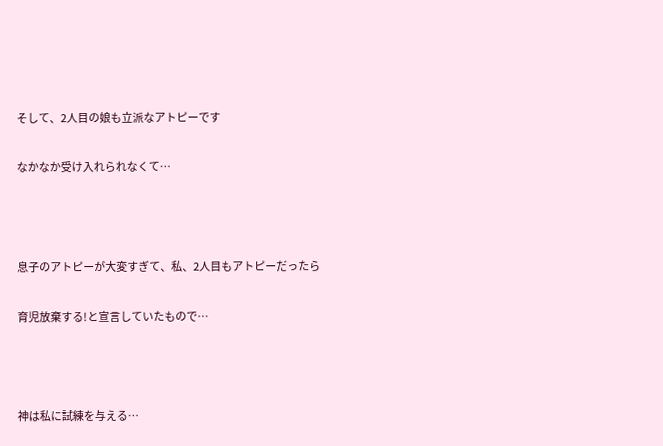そして、2人目の娘も立派なアトピーです

なかなか受け入れられなくて…



息子のアトピーが大変すぎて、私、2人目もアトピーだったら

育児放棄する!と宣言していたもので…



神は私に試練を与える…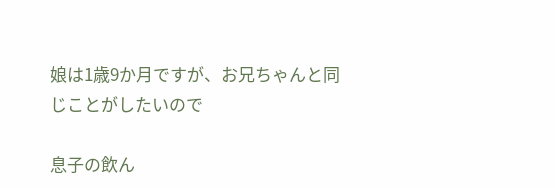娘は1歳9か月ですが、お兄ちゃんと同じことがしたいので

息子の飲ん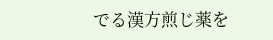でる漢方煎じ薬を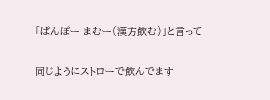「ぱんぽー まむー(漢方飲む)」と言って

同じようにストローで飲んでます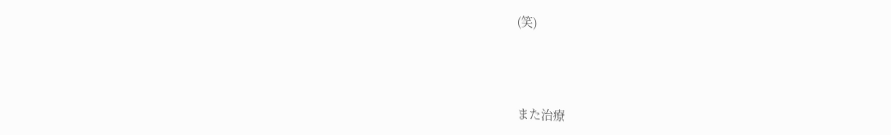(笑)



また治療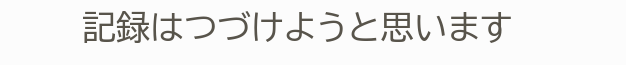記録はつづけようと思います